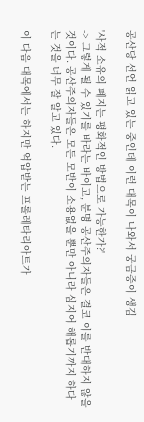공산당 선언 읽고 있는 중인데 이런 대목이 나와서 궁금증이 생김

'사적 소유의 폐지는 평화적인 방법으로 가능한가?'
-> 그렇게 될 수 있기를 바라는 바이고, 분명 공산주의자들은 결코 이를 반대하지 않을 것이다. 공산주의자들은 모든 모반이 소용없을 뿐만 아니라 심지어 해롭기까지 하다는 것을 너무 잘 알고 있다.

이 다음 대목에서는 하지만 억압받는 프롤레타리아트가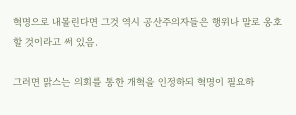혁명으로 내몰린다면 그것 역시 공산주의자들은 행위나 말로 옹호할 것이라고 써 있음.

그러면 맑스는 의회를 통한 개혁을 인정하되 혁명이 필요하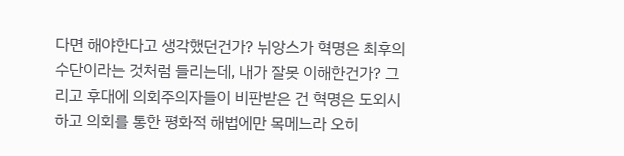다면 해야한다고 생각했던건가? 뉘앙스가 혁명은 최후의 수단이라는 것처럼 들리는데, 내가 잘못 이해한건가? 그리고 후대에 의회주의자들이 비판받은 건 혁명은 도외시하고 의회를 통한 평화적 해법에만 목메느라 오히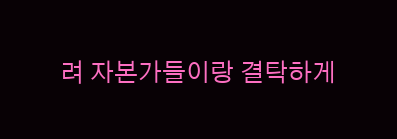려 자본가들이랑 결탁하게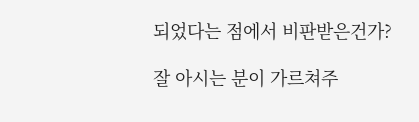되었다는 점에서 비판받은건가?

잘 아시는 분이 가르쳐주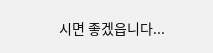시면 좋겠읍니다...